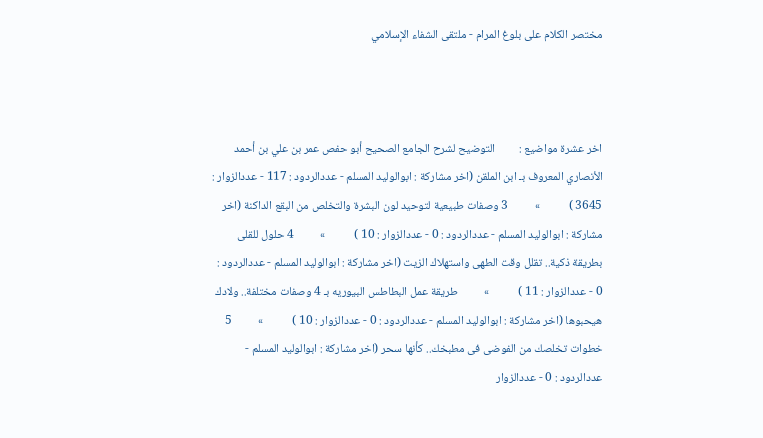مختصر الكلام على بلوغ المرام - ملتقى الشفاء الإسلامي



اخر عشرة مواضيع :         التوضيح لشرح الجامع الصحيح أبو حفص عمر بن علي بن أحمد الأنصاري المعروف بـ ابن الملقن (اخر مشاركة : ابوالوليد المسلم - عددالردود : 117 - عددالزوار : 3645 )           »          3 وصفات طبيعية لتوحيد لون البشرة والتخلص من البقع الداكنة (اخر مشاركة : ابوالوليد المسلم - عددالردود : 0 - عددالزوار : 10 )           »          4 حلول للقلى بطريقة ذكية.. تقلل وقت الطهى واستهلاك الزيت (اخر مشاركة : ابوالوليد المسلم - عددالردود : 0 - عددالزوار : 11 )           »          طريقة عمل البطاطس البيوريه بـ 4 وصفات مختلفة.. ولادك هيحبوها (اخر مشاركة : ابوالوليد المسلم - عددالردود : 0 - عددالزوار : 10 )           »          5 خطوات تخلصك من الفوضى فى مطبخك.. كأنها سحر (اخر مشاركة : ابوالوليد المسلم - عددالردود : 0 - عددالزوار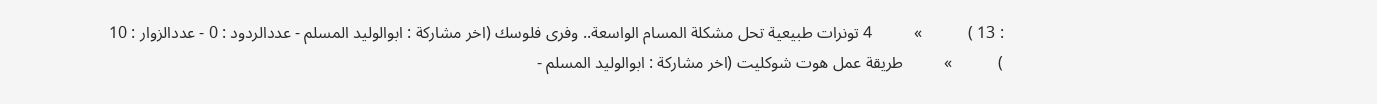: 13 )           »          4 تونرات طبيعية تحل مشكلة المسام الواسعة.. وفرى فلوسك (اخر مشاركة : ابوالوليد المسلم - عددالردود : 0 - عددالزوار : 10 )           »          طريقة عمل هوت شوكليت (اخر مشاركة : ابوالوليد المسلم -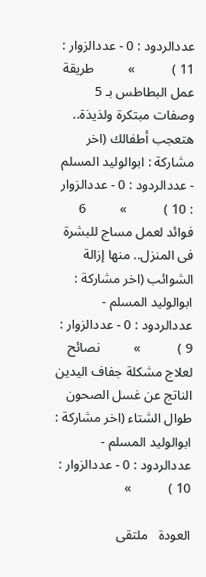عددالردود : 0 - عددالزوار : 11 )           »          طريقة عمل البطاطس بـ 5 وصفات مبتكرة ولذيذة.. هتعجب أطفالك (اخر مشاركة : ابوالوليد المسلم - عددالردود : 0 - عددالزوار : 10 )           »          6 فوائد لعمل مساج للبشرة فى المنزل.. منها إزالة الشوائب (اخر مشاركة : ابوالوليد المسلم - عددالردود : 0 - عددالزوار : 9 )           »          نصائح لعلاج مشكلة جفاف اليدين الناتج عن غسل الصحون طوال الشتاء (اخر مشاركة : ابوالوليد المسلم - عددالردود : 0 - عددالزوار : 10 )           »

العودة   ملتقى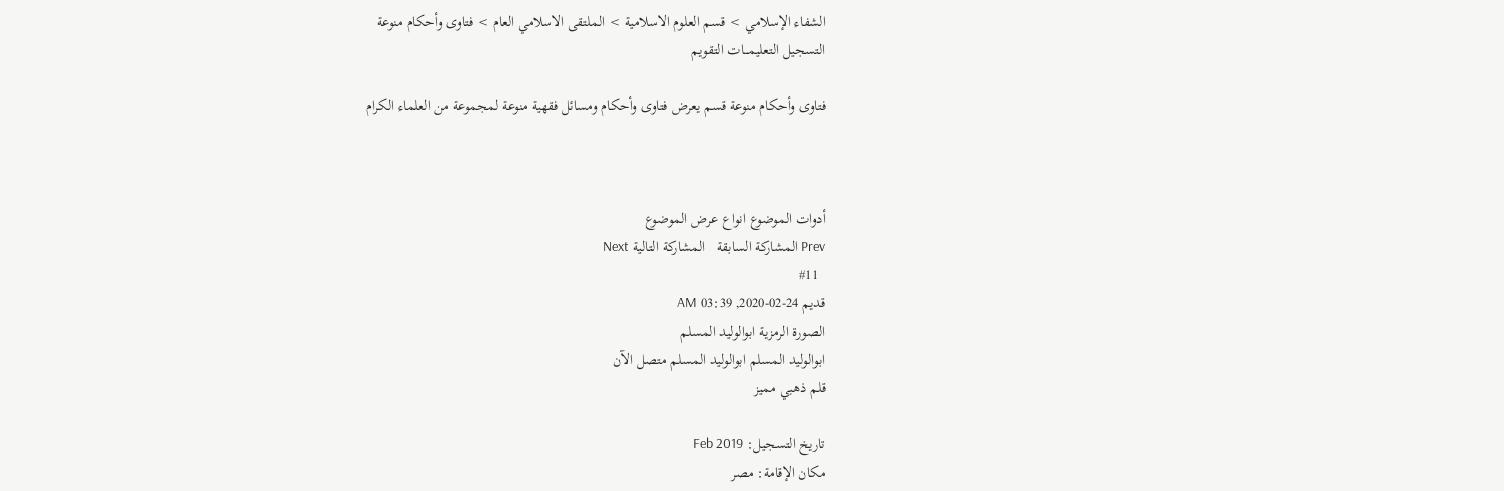الشفاء الإسلامي > قسم العلوم الاسلامية > الملتقى الاسلامي العام > فتاوى وأحكام منوعة
التسجيل التعليمـــات التقويم

فتاوى وأحكام منوعة قسم يعرض فتاوى وأحكام ومسائل فقهية منوعة لمجموعة من العلماء الكرام



أدوات الموضوع انواع عرض الموضوع
Prev المشاركة السابقة   المشاركة التالية Next
  #11
قديم 24-02-2020, 03:39 AM
الصورة الرمزية ابوالوليد المسلم
ابوالوليد المسلم ابوالوليد المسلم متصل الآن
قلم ذهبي مميز

تاريخ التسجيل: Feb 2019
مكان الإقامة: مصر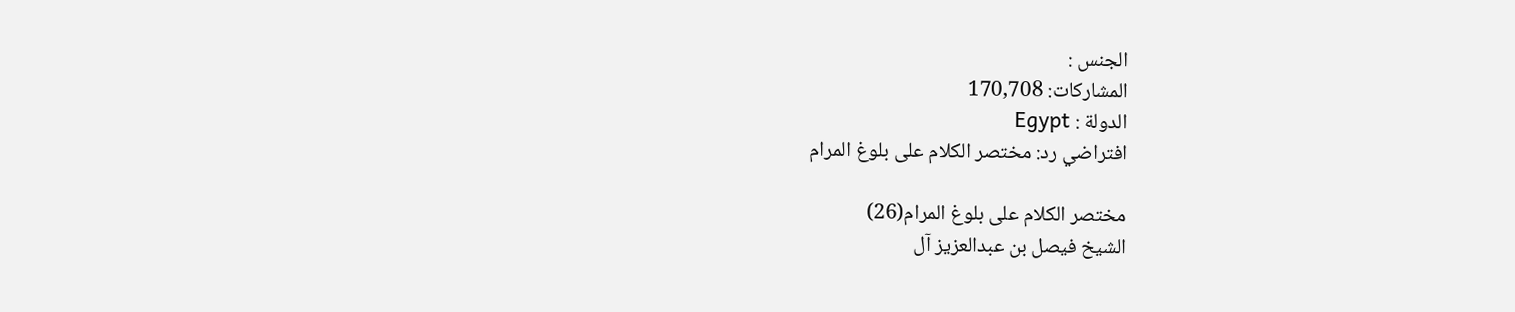الجنس :
المشاركات: 170,708
الدولة : Egypt
افتراضي رد: مختصر الكلام على بلوغ المرام

مختصر الكلام على بلوغ المرام(26)
الشيخ فيصل بن عبدالعزيز آل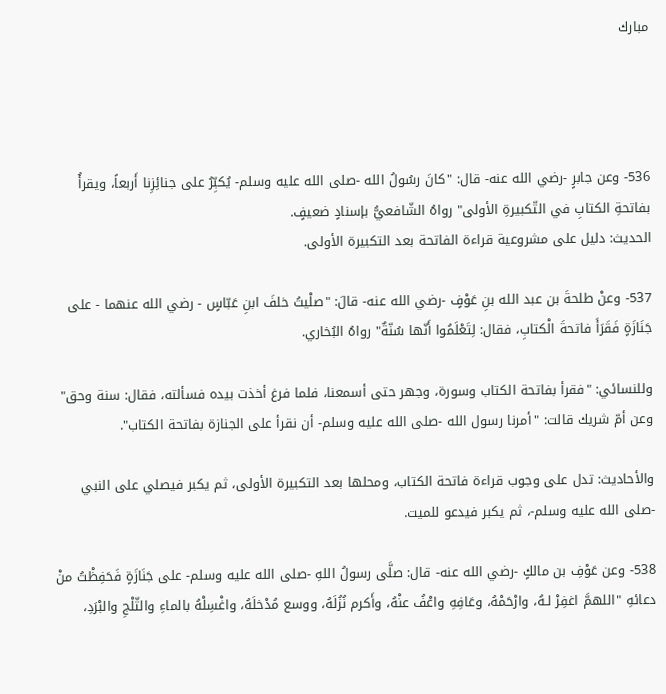مبارك




536- وعن جابرٍ -رضي الله عنه- قال: "كانَ رسُولُ الله -صلى الله عليه وسلم- يُكبِّرُ على جنائِزِنا أَربعاً، ويقرأُ بفاتحةِ الكتابِ في التّكبيرةِ الأولى" رواهُ الشّافعيُّ بإسنادٍ ضعيفٍ.
الحديث: دليل على مشروعية قراءة الفاتحة بعد التكبيرة الأولى.

537- وعنْ طلحةَ بن عبد الله بنِ عَوْفٍ -رضي الله عنه- قالَ: "صلْيتُ خلفَ ابنِ عَبّاسٍ - رضي الله عنهما - على جَنَازَةٍ فَقَرَأَ فاتحةَ الْكتابِ، فقال: لِتَعْلَمُوا أَنّها سُنّةٌ" رواهُ البُخاري.

وللنسائي: "فقرأ بفاتحة الكتاب وسورة، وجهر حتى أسمعنا، فلما فرغ أخذت بيده فسألته، فقال: سنة وحق" وعن أمّ شريك قالت: "أمرنا رسول الله -صلى الله عليه وسلم- أن نقرأ على الجنازة بفاتحة الكتاب".

والأحاديث: تدل على وجوب قراءة فاتحة الكتاب، ومحلها بعد التكبيرة الأولى، ثم يكبر فيصلي على النبي -صلى الله عليه وسلم-، ثم يكبر فيدعو للميت.

538- وعن عَوْفِ بن مالكٍ -رضي الله عنه- قال: صلَّى رسولُ اللهِ -صلى الله عليه وسلم- على جَنَازَةٍ فَحَفِظْتُ منْ دعائهِ "اللهمَّ اغفِرْ لـهُ، وارْحَمْهُ، وعَافِهِ واعْفُ عنْهُ، وأَكرم نُزُلَهُ، ووسع مُدْخلَهُ، واغْسِلْهُ بالماءِ والثّلْجِ والبْرَدِ،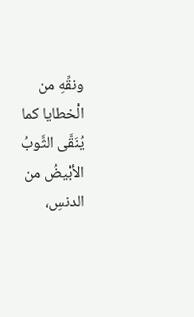ونقِّهِ من الْخطايا كما يُنَقَّى الثَّوبُ الأبْيضُ من الدنسِ،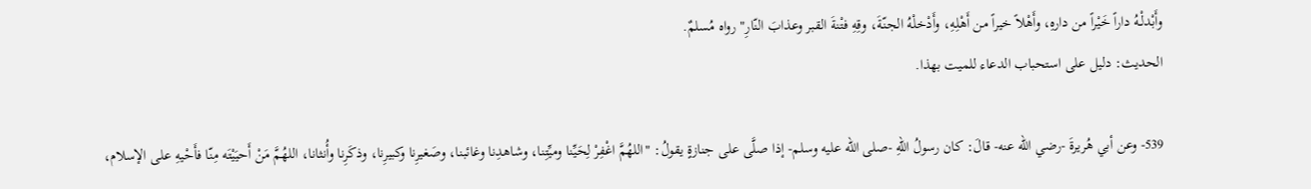وأَبْدلْـهُ داراً خَيْراً من دارهِ، وأَهْلاً خيراً من أَهْلِهِ، وأَدْخلْهُ الجنّةَ، وقِهِ فتْنةَ القبر وعذابَ النّارِ" رواه مُسلمٌ.
الحديث: دليل على استحباب الدعاء للميت بهذا.

539- وعن أبي هُريرةَ -رضي الله عنه- قالَ: كان رسولُ اللهِ -صلى الله عليه وسلم- إذا صلَّى على جنازةٍ يقولُ: "اللهُمَّ اغْفِرْ لِحَيِّنا وميِّتِنا، وشاهدِنا وغائبنا، وصَغيرِنا وكبيرِنا، وذكَرِنا وأُنثانا، اللهُمَّ مَنْ أَحيَيْتَه مِنّا فأَحْيهِ على الإسلام،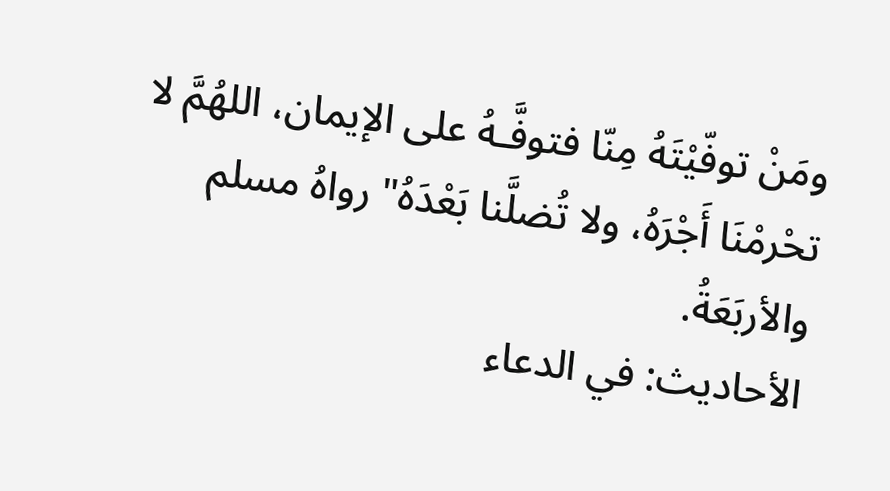ومَنْ توفّيْتَهُ مِنّا فتوفَّـهُ على الإيمان، اللهُمَّ لا تحْرمْنَا أَجْرَهُ، ولا تُضلَّنا بَعْدَهُ" رواهُ مسلم والأربَعَةُ.
الأحاديث: في الدعاء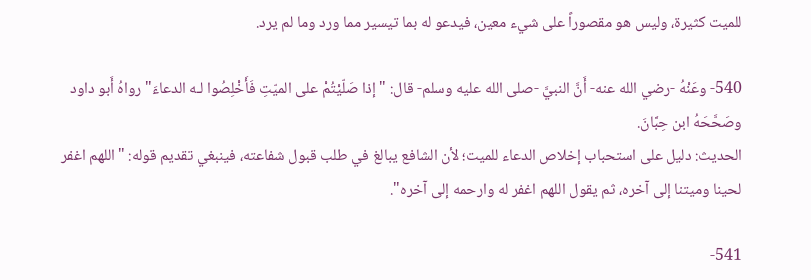للميت كثيرة، وليس هو مقصوراً على شيء معين، فيدعو له بما تيسير مما ورد وما لم يرد.

540- وعَنْهُ -رضي الله عنه- أَنَّ النبيَّ -صلى الله عليه وسلم- قال: " إذا صَلّيْتُمْ على الميّتِ فَأَخْلِصُوا لـه الدعاءَ" رواهُ أَبو داود وصَحَّحَهُ ابن حِبَّانَ.
الحديث: دليل على استحباب إخلاص الدعاء للميت؛ لأن الشافع يبالغ في طلب قبول شفاعته، فينبغي تقديم قوله: "اللهم اغفر لحينا وميتنا إلى آخره، ثم يقول اللهم اغفر له وارحمه إلى آخره".

541-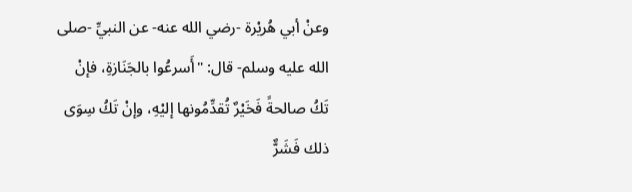وعنْ أبي هُريْرة -رضي الله عنه- عن النبيِّ -صلى الله عليه وسلم- قال: "أَسرعُوا بالجَنَازةِ، فإنْ تَكُ صالحةً فَخَيْرٌ تُقدِّمُونها إليْهِ، وإنْ تَكُ سِوَى ذلك فَشَرٌّ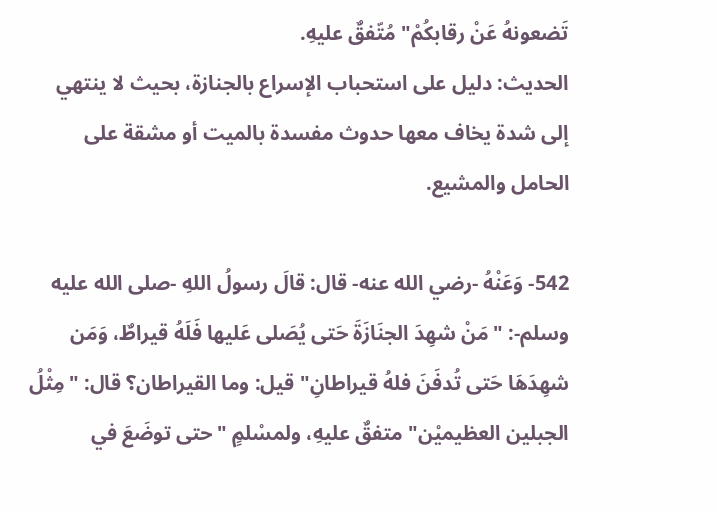تَضعونهُ عَنْ رقابكُمْ" مُتّفقٌ عليهِ.
الحديث: دليل على استحباب الإسراع بالجنازة، بحيث لا ينتهي إلى شدة يخاف معها حدوث مفسدة بالميت أو مشقة على الحامل والمشيع.

542- وَعَنْهُ -رضي الله عنه- قال: قالَ رسولُ اللهِ -صلى الله عليه وسلم-: "مَنْ شهِدَ الجنَازَةَ حَتى يُصَلى عَليها فَلَهُ قيراطٌ، وَمَن شهِدَهَا حَتى تُدفَنَ فلهُ قيراطانِ" قيل: وما القيراطان؟ قال: "مِثْلُ الجبلين العظيميْن" متفقٌ عليهِ، ولمسْلمٍ "حتى توضَعَ في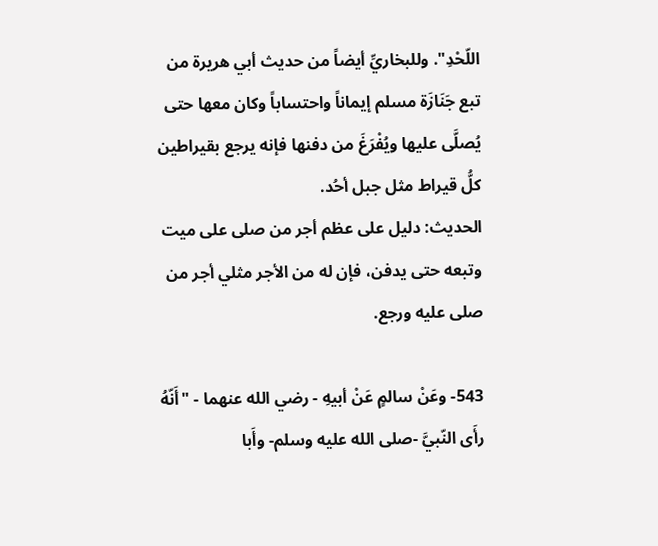اللّحْدِ". وللبخاريِّ أيضاً من حديث أبي هريرة من تبع جَنَازَة مسلم إيماناً واحتساباً وكان معها حتى يُصلَّى عليها ويُفْرَغَ من دفنها فإنه يرجع بقيراطين كلُّ قيراط مثل جبل أحُد.
الحديث: دليل على عظم أجر من صلى على ميت وتبعه حتى يدفن، فإن له من الأجر مثلي أجر من صلى عليه ورجع.

543- وعَنْ سالمٍ عَنْ أبيهِ - رضي الله عنهما - "أَنّهُ رأَى النّبيَّ -صلى الله عليه وسلم- وأَبا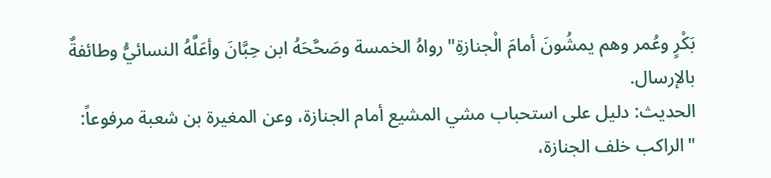بَكْرٍ وعُمر وهم يمشُونَ أمامَ الْجنازةِ" رواهُ الخمسة وصَحَّحَهُ ابن حِبَّانَ وأعَلَّهُ النسائيُّ وطائفةٌ بالإرسال.
الحديث: دليل على استحباب مشي المشيع أمام الجنازة، وعن المغيرة بن شعبة مرفوعاً: "الراكب خلف الجنازة،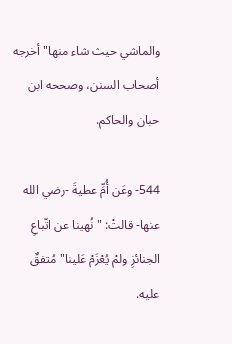والماشي حيث شاء منها" أخرجه أصحاب السنن، وصححه ابن حبان والحاكم.

544- وعَن أُمِّ عطيةَ -رضي الله عنها- قالتْ: "نُهينا عن اتّباعِ الجنائزِ ولمْ يُعْزَمْ عَلينا" مُتفقٌ عليه.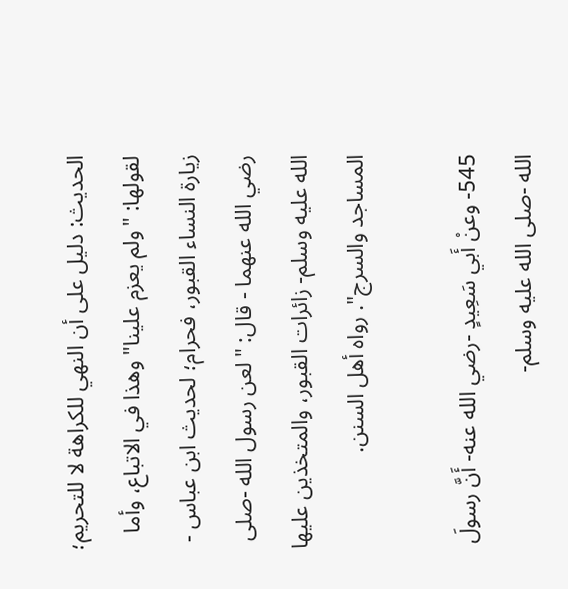الحديث: دليل على أن النهي للكراهة لا للتحريم؛ لقولها: "ولم يعزم علينا" وهذا في الاتباع، وأما زيارة النساء القبور، فحرام؛ لحديث ابن عباس - رضي الله عنهما - قال: "لعن رسول الله -صلى الله عليه وسلم- زائرات القبور، والمتخذين عليها المساجد والسرج". رواه أهل السنن.

545- وعنْ أَبي سَعِيدٍ -رضي الله عنه- أَنَّ رسولَ الله -صلى الله عليه وسلم-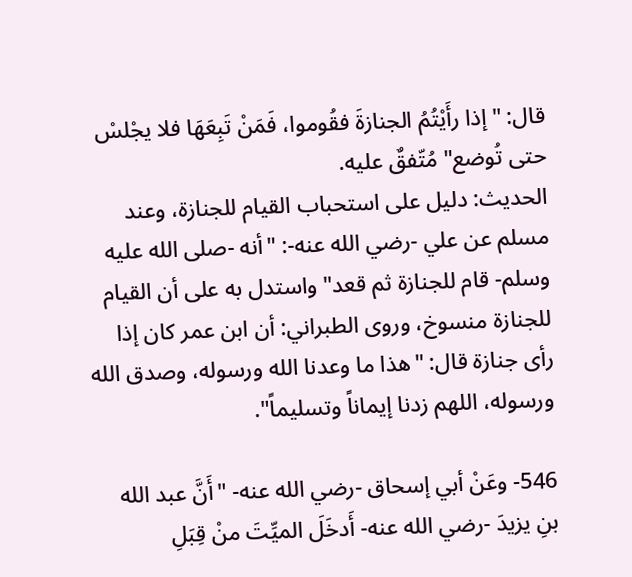قال: "إذا رأَيْتُمُ الجنازةَ فقُوموا، فَمَنْ تَبِعَهَا فلا يجْلسْ حتى تُوضع" مُتّفقٌ عليه.
الحديث: دليل على استحباب القيام للجنازة، وعند مسلم عن علي -رضي الله عنه-: "أنه -صلى الله عليه وسلم- قام للجنازة ثم قعد" واستدل به على أن القيام للجنازة منسوخ، وروى الطبراني: أن ابن عمر كان إذا رأى جنازة قال: "هذا ما وعدنا الله ورسوله، وصدق الله ورسوله، اللهم زدنا إيماناً وتسليماً".

546- وعَنْ أبي إسحاق -رضي الله عنه- "أَنَّ عبد الله بنِ يزيدَ -رضي الله عنه- أَدخَلَ الميِّتَ منْ قِبَلِ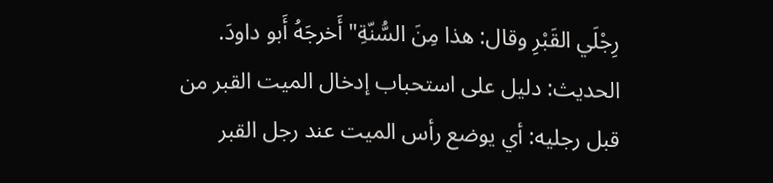رِجْلَي القَبْرِ وقال: هذا مِنَ السُّنّةِ" أَخرجَهُ أَبو داودَ.
الحديث: دليل على استحباب إدخال الميت القبر من قبل رجليه: أي يوضع رأس الميت عند رجل القبر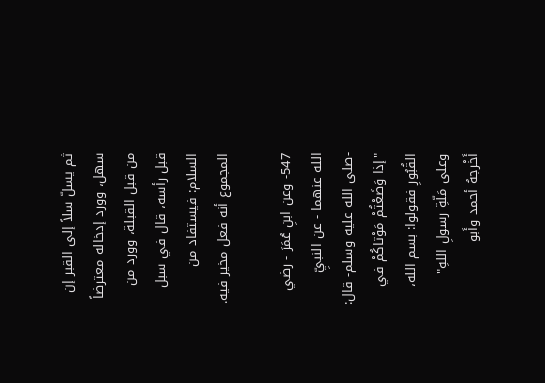ثم يسلّ سلاً إلى القبر إن سهل، وورد إدخاله معترضاً من قبل القبلة، وورد من قبل رأسه، قال في سبل السلام: فيستفاد من المجموع أنه فعل مخير فيه.

547- وعن ابنِ عُمَرَ - رضي الله عنهما - عن النبيِّ -صلى الله عليه وسلم- قال: "إذا وَضَعْتُمْ مَوْتاكُمْ في القُبُورِ فقولوا: بسم الله، وعلى مَلّةِ رسولِ اللهِ" أَخْرجهُ أحمد وأَبو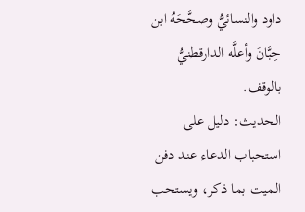داود والنسائيُّ وصحَّحَهُ ابن حِبَّانَ وأعلَّه الدارقطنيُّ بالوقف.
الحديث: دليل على استحباب الدعاء عند دفن الميت بما ذكر، ويستحب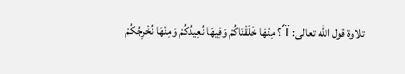تلاوة قول الله تعالى: ï´؟ مِنْهَا خَلَقْنَاكُمْ وَفِيهَا نُعِيدُكُمْ وَمِنْهَا نُخْرِجُكُمْ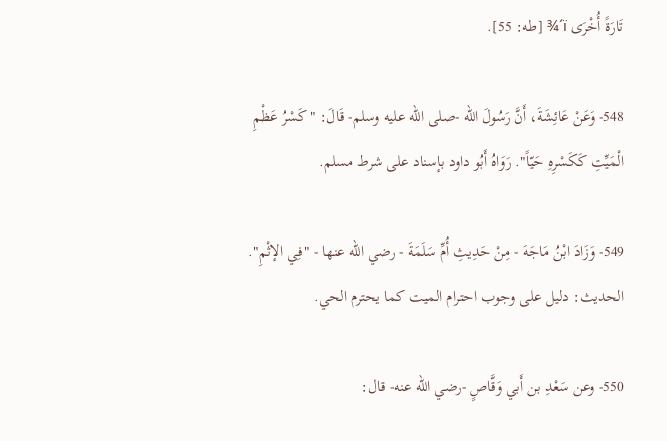تَارَةً أُخْرَى ï´¾ [طه: 55].

548- وَعَنْ عَائِشَةَ، أَنَّ رَسُولَ الله -صلى الله عليه وسلم- قَالَ: "كَسْرُ عَظْمِ الْمَيِّتِ كَكَسْرِهِ حَيّاً". رَوَاهُ أَبُو داود بإسناد على شرط مسلم.

549- وَزَادَ ابْنُ مَاجَهَ - مِنْ حَدِيثِ أُمِّ سَلَمَةَ - رضي الله عنها - "فِي الإثْمِ".
الحديث: دليل على وجوب احترام الميت كما يحترم الحي.

550- وعن سَعْدِ بن أَبي وَقَّاصٍ -رضي الله عنه- قال: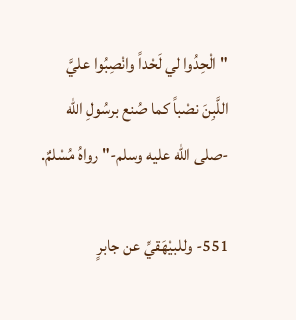"الْحِدُوا لي لَحْداً وانْصِبُوا عليَّ اللَّبِنَ نصْباً كما صُنع برسُولِ الله -صلى الله عليه وسلم-" رواهُ مُسْلمٌ.

551- وللبيْهَقيِّ عن جابرٍ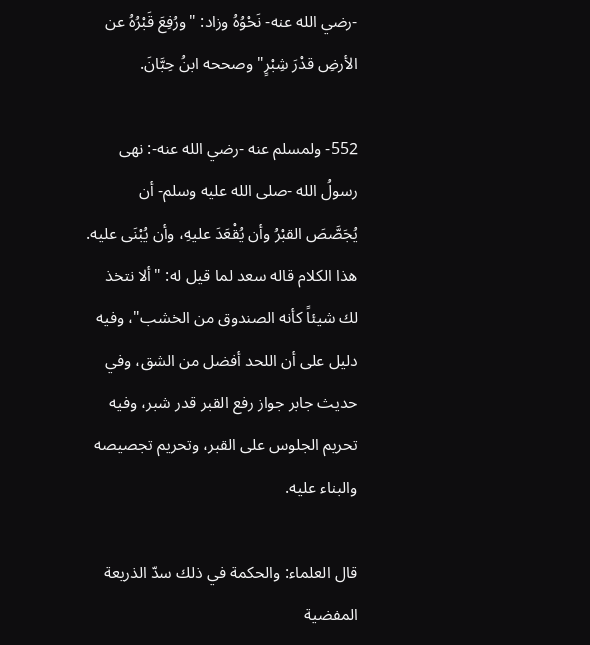-رضي الله عنه- نَحْوُهُ وزاد: "ورُفِعَ قَبْرُهُ عن الأرضِ قدْرَ شِبْرٍ" وصححه ابنُ حِبَّانَ.

552- ولمسلم عنه -رضي الله عنه-: نهى رسولُ الله -صلى الله عليه وسلم- أن يُجَصَّصَ القبْرُ وأن يُقْعَدَ عليهِ، وأن يُبْنَى عليه.
هذا الكلام قاله سعد لما قيل له: "ألا نتخذ لك شيئاً كأنه الصندوق من الخشب"، وفيه دليل على أن اللحد أفضل من الشق، وفي حديث جابر جواز رفع القبر قدر شبر، وفيه تحريم الجلوس على القبر، وتحريم تجصيصه والبناء عليه.

قال العلماء: والحكمة في ذلك سدّ الذريعة المفضية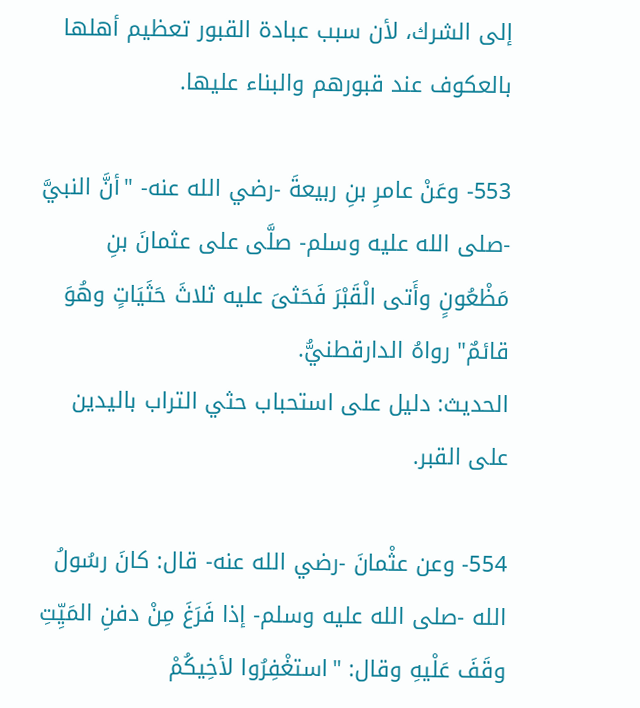إلى الشرك، لأن سبب عبادة القبور تعظيم أهلها بالعكوف عند قبورهم والبناء عليها.

553- وعَنْ عامرِ بنِ ربيعةَ -رضي الله عنه- "أنَّ النبيَّ -صلى الله عليه وسلم- صلَّى على عثمانَ بنِ مَظْعُونٍ وأَتى الْقَبْرَ فَحَثىَ عليه ثلاثَ حَثَيَاتٍ وهُوَ قائمٌ" رواهُ الدارقطنيُّ.
الحديث: دليل على استحباب حثي التراب باليدين على القبر.

554- وعن عثْمانَ -رضي الله عنه- قال: كانَ رسُولُ الله -صلى الله عليه وسلم- إذا فَرَغَ مِنْ دفنِ المَيِّتِ وقَفَ عَلْيهِ وقال: "استغْفِرُوا لأخِيكُمْ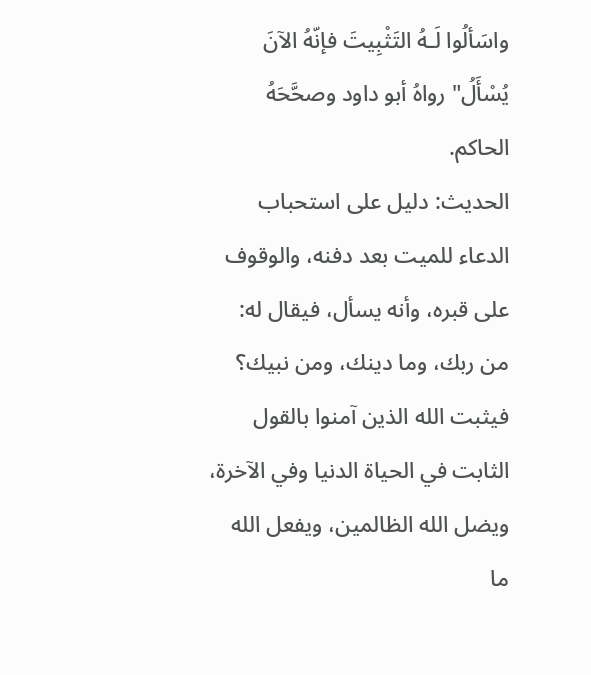واسَألُوا لَـهُ التَثْبِيتَ فإنّهُ الآنَ يُسْأَلُ" رواهُ أبو داود وصحَّحَهُ الحاكم.
الحديث: دليل على استحباب الدعاء للميت بعد دفنه، والوقوف على قبره، وأنه يسأل، فيقال له: من ربك، وما دينك، ومن نبيك؟ فيثبت الله الذين آمنوا بالقول الثابت في الحياة الدنيا وفي الآخرة، ويضل الله الظالمين، ويفعل الله ما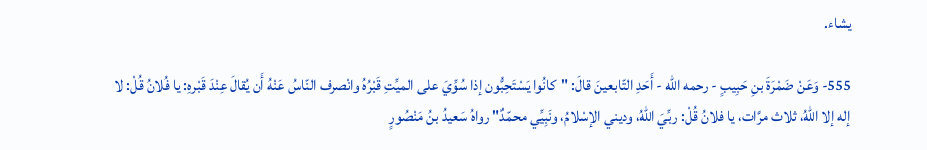يشاء.

555- وَعَنْ ضَمْرَةَ بنِ حَبِيبٍ - رحمه الله - أَحَدِ التّابعينَ قالَ: "كانُوا يَسْتَحِبُّون إذا سُوِّيَ على الميِّتِ قَبْرُهُ وانْصرف النّاسُ عَنْهُ أَن يُقالَ عِنْدَ قَبْرهِ: يا فُلانُ قُلْ: لا إله إلا اللهُ، ثلاث مرَّات، يا فلانُ قُلْ: ربِّيَ اللهُ، وديني الإسْلامُ، ونَبِيِّي محمّدٌ" رواهُ سَعيدُ بنُ مَنْصُورٍ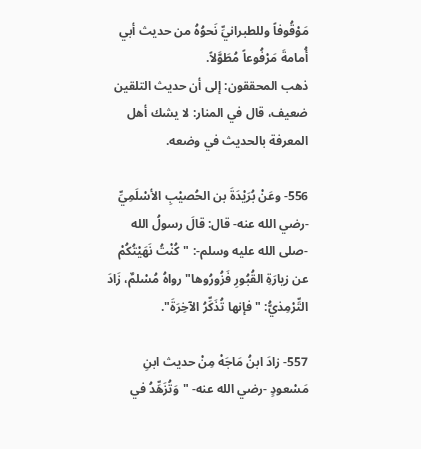مَوْقُوفاً وللطبرانيِّ نَحوُهُ من حديث أبي أُمامةَ مَرْفُوعاً مُطَوَّلاً.
ذهب المحققون: إلى أن حديث التلقين ضعيف، قال في المنار: لا يشك أهل المعرفة بالحديث في وضعه.

556- وعَنْ بُرَيْدَةَ بن الحُصيْبِ الأسْلَمِيِّ -رضي الله عنه- قال: قالَ رسولُ الله -صلى الله عليه وسلم-: "كُنْتُ نَهَيْتُكُمْ عن زيارَةِ القُبُورِ فَزُورُوها" رواهُ مُسْلمٌ، زَادَ التِّرْمِذيُّ: "فإنها تُذَكِّرُ الآخِرَةَ".

557- زادَ ابنُ مَاجَهْ مِنْ حديث ابنِ مَسْعودٍ -رضي الله عنه- "وَتُزَهِّدُ في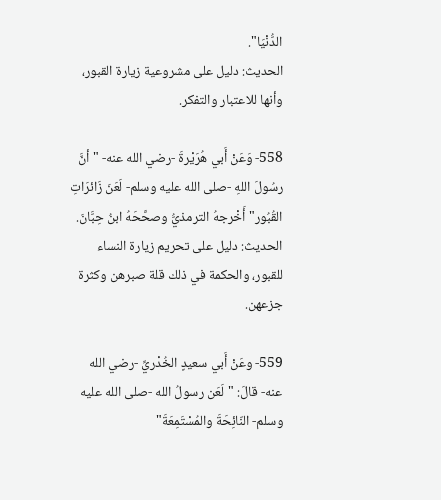الدُّنْيَا".
الحديث: دليل على مشروعية زيارة القبور، وأنها للاعتبار والتفكر.

558- وَعَنْ أَبي هُرَيْرةَ -رضي الله عنه- "أنَّ رسُولَ اللهِ -صلى الله عليه وسلم- لَعَنَ زَائرَاتِ القُبُور" أَخْرجهُ الترمذيُّ وصحَّحَهُ ابنُ حِبَّانَ.
الحديث: دليل على تحريم زيارة النساء للقبور، والحكمة في ذلك قلة صبرهن وكثرة جزعهن.

559- وعَنْ أَبي سعيدٍ الخُدْريِّ -رضي الله عنه- قالَ: "لَعَن رسولُ الله -صلى الله عليه وسلم- النّائِحَةَ والمُسْتَمِعَةَ"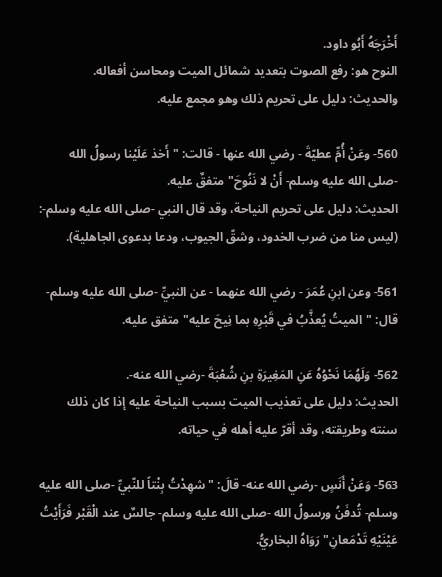أَخْرَجَهُ أَبُو داود.
النوح هو: رفع الصوت بتعديد شمائل الميت ومحاسن أفعاله.
والحديث: دليل على تحريم ذلك وهو مجمع عليه.

560- وعَنْ أُمِّ عطيّةَ - رضي الله عنها - قالت: "أَخذ عَلَيْنا رسولُ الله -صلى الله عليه وسلم- أَنْ لا نَنُوحَ" متفقٌ عليه.
الحديث: دليل على تحريم النياحة، وقد قال النبي -صلى الله عليه وسلم-: (ليس منا من ضرب الخدود، وشقّ الجيوب، ودعا بدعوى الجاهلية).

561- وعن ابنِ عُمَرَ - رضي الله عنهما - عن النبيِّ -صلى الله عليه وسلم- قال: "الميتُ يُعذَّبُ في قَبْرِهِ بما نِيحَ عليه" متفق عليه.

562- وَلَهُمَا نَحْوُهُ عَنِ المَغِيرَةِ بنِ شُعْبَةَ -رضي الله عنه-.
الحديث: دليل على تعذيب الميت بسبب النياحة عليه إذا كان ذلك سنته وطريقته، وقد أقرّ عليه أهله في حياته.

563- وَعَنْ أَنَسٍ -رضي الله عنه- قالَ: "شهِدْتُ بِنْتاً للنّبيِّ -صلى الله عليه وسلم- تُدفَنُ ورسولُ الله -صلى الله عليه وسلم- جالسٌ عند الْقَبْر فَرَأَيْتُ عَيْنَيْهِ تَدْمَعانِ" رَوَاهُ البخاريُّ.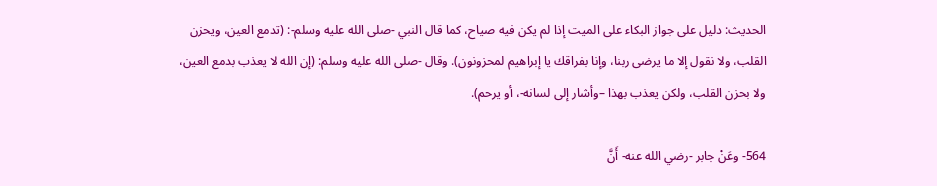الحديث: دليل على جواز البكاء على الميت إذا لم يكن فيه صياح، كما قال النبي -صلى الله عليه وسلم-: (تدمع العين، ويحزن القلب، ولا نقول إلا ما يرضى ربنا، وإنا بفراقك يا إبراهيم لمحزونون). وقال -صلى الله عليه وسلم: (إن الله لا يعذب بدمع العين، ولا بحزن القلب، ولكن يعذب بهذا –وأشار إلى لسانه-، أو يرحم).

564- وعَنْ جابر -رضي الله عنه- أَنَّ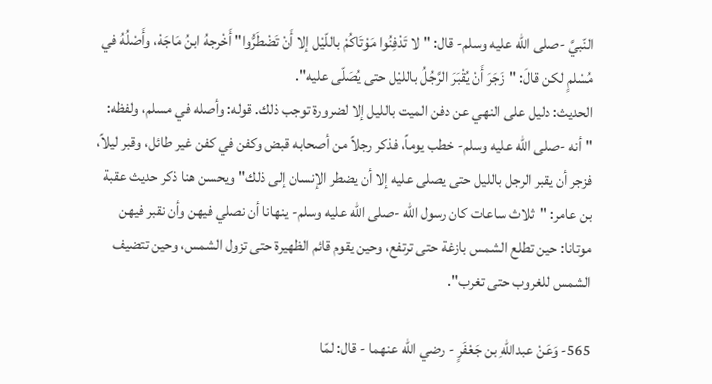النّبيَّ -صلى الله عليه وسلم- قال: "لا تَدْفِنُوا مَوْتَاكُمْ باللّيْل إلا أَنْ تَضْطَرُّوا" أَخْرجهُ ابنُ مَاجَهْ، وأَصْلُهُ في مُسْلمٍ لكن قالَ: "زَجَرَ أَنْ يُقْبَرَ الرَّجُلُ بالليْل حتى يُصَلّى عليه".
الحديث: دليل على النهي عن دفن الميت بالليل إلا لضرورة توجب ذلك. قوله: وأصله في مسلم، ولفظه: "أنه -صلى الله عليه وسلم- خطب يوماً، فذكر رجلاً من أصحابه قبض وكفن في كفن غير طائل، وقبر ليلاً، فزجر أن يقبر الرجل بالليل حتى يصلى عليه إلا أن يضطر الإنسان إلى ذلك" ويحسن هنا ذكر حديث عقبة بن عامر: "ثلاث ساعات كان رسول الله -صلى الله عليه وسلم- ينهانا أن نصلي فيهن وأن نقبر فيهن موتانا: حين تطلع الشمس بازغة حتى ترتفع، وحين يقوم قائم الظهيرة حتى تزول الشمس، وحين تتضيف الشمس للغروب حتى تغرب".

565- وَعَنْ عبداللهِ بن جَعْفَرٍ - رضي الله عنهما - قال: لمّا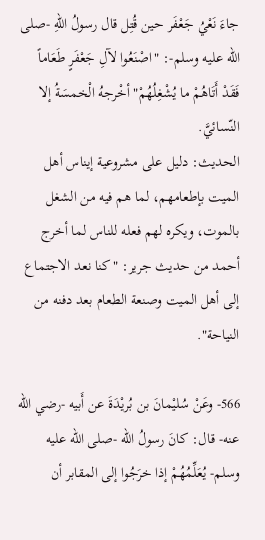جاءَ نَعْيُ جَعْفَر حين قُتِل قال رسولُ اللهِ -صلى الله عليه وسلم-: "اصْنَعُوا لآلِ جَعْفَرٍ طَعَاماً فَقَدْ أَتَاهُمْ ما يُشْغِلُهُمْ" أخْرجهُ الْخمسَةُ إلا النّسائيَّ.
الحديث: دليل على مشروعية إيناس أهل الميت بإطعامهم، لما هم فيه من الشغل بالموت، ويكره لهم فعله للناس لما أخرج أحمد من حديث جرير: "كنا نعد الاجتماع إلى أهل الميت وصنعة الطعام بعد دفنه من النياحة".

566- وعَنْ سُليْمانَ بن بُريْدَةَ عن أَبيه -رضي الله عنه- قال: كانَ رسولُ الله -صلى الله عليه وسلم- يُعَلِّمُهُمْ إذا خرَجُوا إلى المقابر أن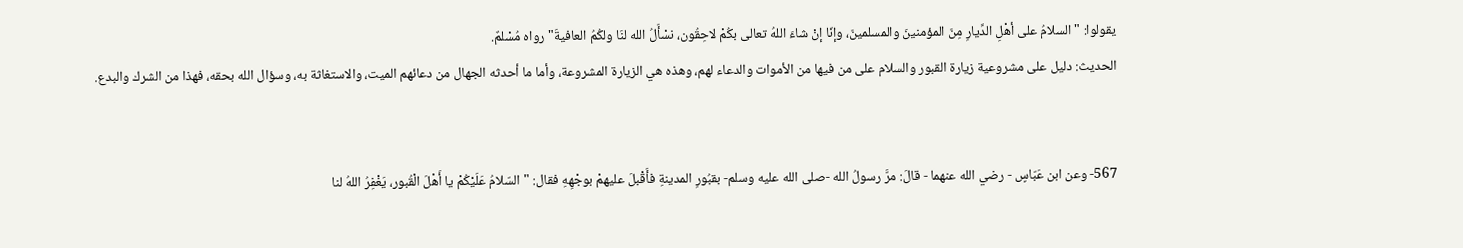يقولوا: " السلامُ على أهْلِ الدِّيارِ مِنَ المؤمنينَ والمسلمينَ، وإنّا إنْ شاءَ اللهُ تعالى بكُمْ لاحِقُون، نسْأَلُ الله لنَا ولكُمُ العافيةَ" رواه مُسْلمٌ.
الحديث: دليل على مشروعية زيارة القبور والسلام على من فيها من الأموات والدعاء لهم، وهذه هي الزيارة المشروعة، وأما ما أحدثه الجهال من دعائهم الميت، والاستغاثة به، وسؤال الله بحقه، فهذا من الشرك والبدع.


567- وعن ابن عَبّاسٍ - رضي الله عنهما - قالَ: مرَّ رسولُ الله -صلى الله عليه وسلم- بقبُورِ المدينةِ فأَقْبلَ عليهمْ بوجْهِهِ فقال: "السّلامُ عَلَيْكُمْ يا أَهْلَ الْقُبور، يَغْفِرُ اللهُ لنا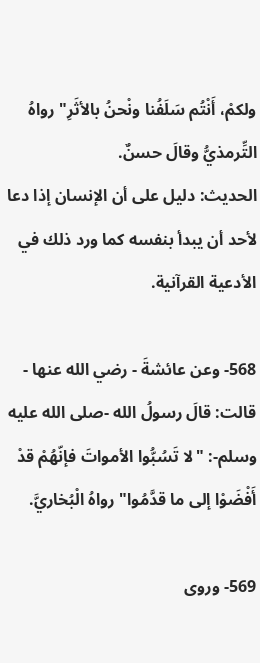ولكمْ، أَنْتُم سَلَفُنا ونْحنُ بالأثَرِ" رواهُ التِّرمذيُّ وقالَ حسنٌ.
الحديث: دليل على أن الإنسان إذا دعا لأحد أن يبدأ بنفسه كما ورد ذلك في الأدعية القرآنية.

568- وعن عائشةَ - رضي الله عنها - قالت: قالَ رسولُ الله -صلى الله عليه وسلم-: "لا تَسُبُّوا الأمواتَ فإنّهُمْ قدْ أَفْضَوْا إلى ما قدَّمُوا" رواهُ الْبُخاريَّ.

569- وروى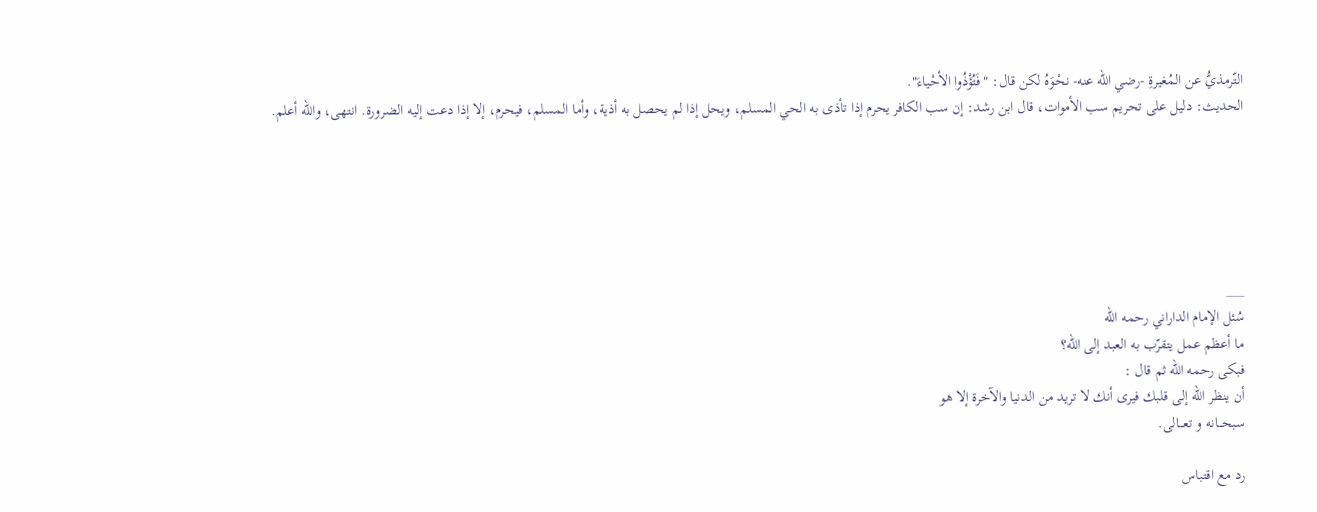التّرمذيُّ عن المُغيرةِ -رضي الله عنه- نحْوَهُ لكن قال: "فَتُؤْذُوا الأحْياءَ".
الحديث: دليل على تحريم سب الأموات، قال ابن رشد: إن سب الكافر يحرم إذا تأذى به الحي المسلم، ويحل إذا لم يحصل به أذية، وأما المسلم، فيحرم، إلا إذا دعت إليه الضرورة. انتهى، والله أعلم.






___
سُئل الإمام الداراني رحمه الله
ما أعظم عمل يتقرّب به العبد إلى الله؟
فبكى رحمه الله ثم قال :
أن ينظر الله إلى قلبك فيرى أنك لا تريد من الدنيا والآخرة إلا هو
سبحـــانه و تعـــالى.

رد مع اقتباس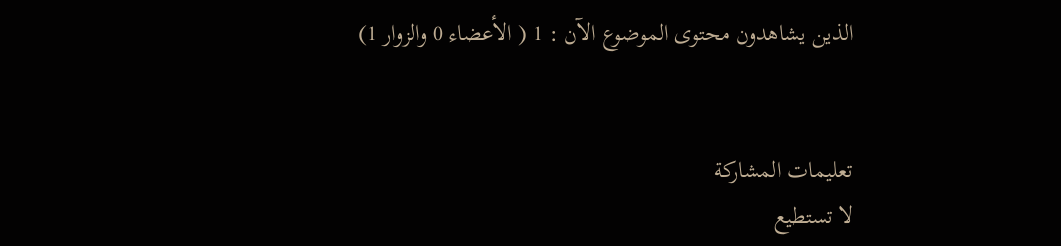الذين يشاهدون محتوى الموضوع الآن : 1 ( الأعضاء 0 والزوار 1)


تعليمات المشاركة
لا تستطيع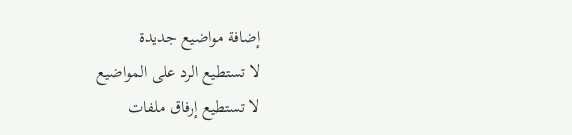إضافة مواضيع جديدة
لا تستطيع الرد على المواضيع
لا تستطيع إرفاق ملفات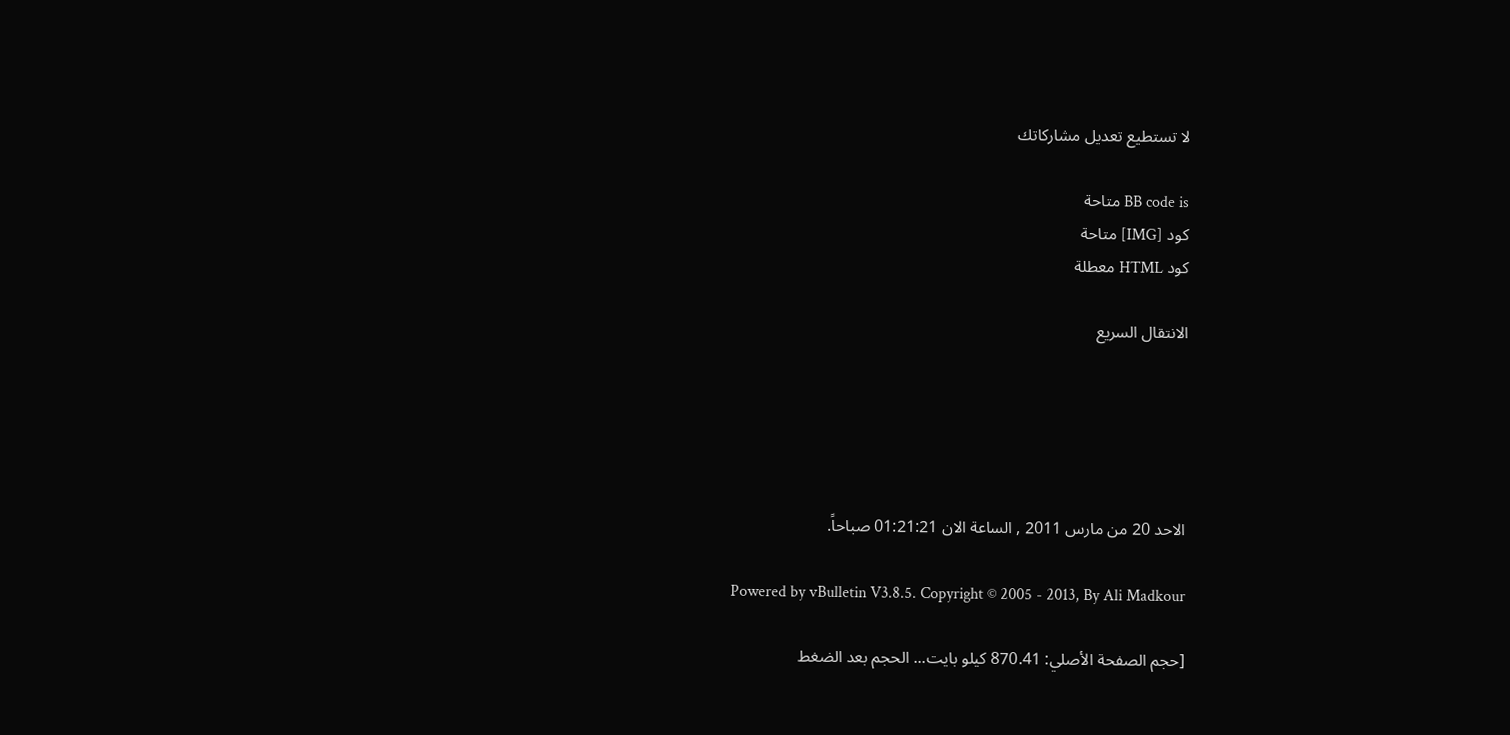لا تستطيع تعديل مشاركاتك

BB code is متاحة
كود [IMG] متاحة
كود HTML معطلة

الانتقال السريع





الاحد 20 من مارس 2011 , الساعة الان 01:21:21 صباحاً.

Powered by vBulletin V3.8.5. Copyright © 2005 - 2013, By Ali Madkour

[حجم الصفحة الأصلي: 870.41 كيلو بايت... الحجم بعد الضغط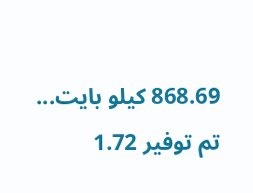868.69 كيلو بايت... تم توفير 1.72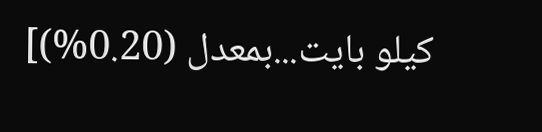كيلو بايت...بمعدل (0.20%)]